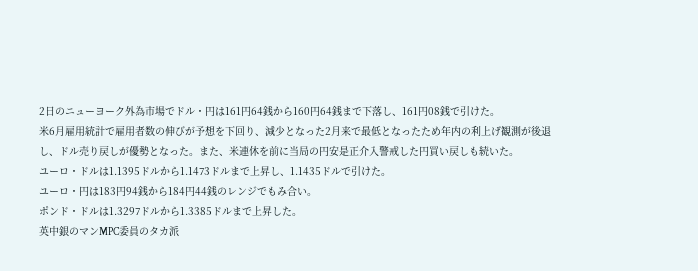2日のニューヨーク外為市場でドル・円は161円64銭から160円64銭まで下落し、161円08銭で引けた。
米6月雇用統計で雇用者数の伸びが予想を下回り、減少となった2月来で最低となったため年内の利上げ観測が後退し、ドル売り戻しが優勢となった。また、米連休を前に当局の円安是正介入警戒した円買い戻しも続いた。
ユーロ・ドルは1.1395ドルから1.1473ドルまで上昇し、1.1435ドルで引けた。
ユーロ・円は183円94銭から184円44銭のレンジでもみ合い。
ポンド・ドルは1.3297ドルから1.3385ドルまで上昇した。
英中銀のマンMPC委員のタカ派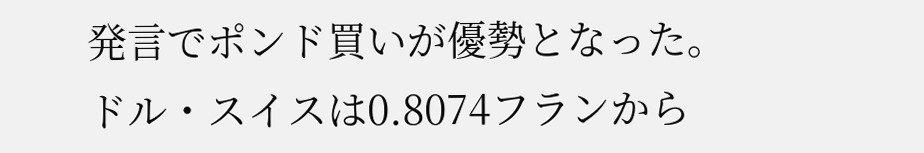発言でポンド買いが優勢となった。
ドル・スイスは0.8074フランから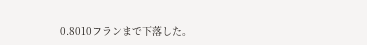0.8010フランまで下落した。